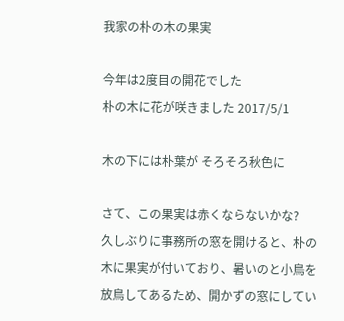我家の朴の木の果実

今年は2度目の開花でした
朴の木に花が咲きました 2017/5/1

木の下には朴葉が そろそろ秋色に

さて、この果実は赤くならないかな?
久しぶりに事務所の窓を開けると、朴の木に果実が付いており、暑いのと小鳥を放鳥してあるため、開かずの窓にしてい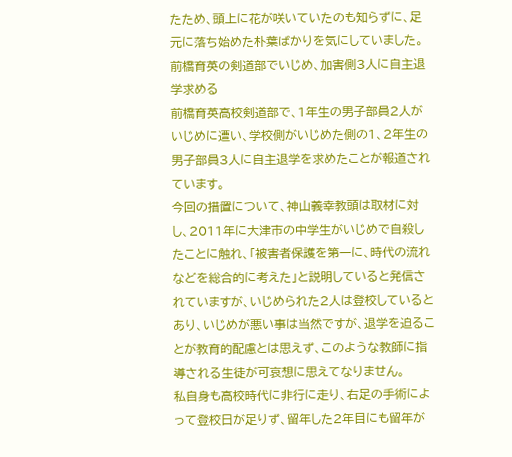たため、頭上に花が咲いていたのも知らずに、足元に落ち始めた朴葉ばかりを気にしていました。
前橋育英の剣道部でいじめ、加害側3人に自主退学求める
前橋育英高校剣道部で、1年生の男子部員2人がいじめに遭い、学校側がいじめた側の1、2年生の男子部員3人に自主退学を求めたことが報道されています。
今回の措置について、神山義幸教頭は取材に対し、2011年に大津市の中学生がいじめで自殺したことに触れ、「被害者保護を第一に、時代の流れなどを総合的に考えた」と説明していると発信されていますが、いじめられた2人は登校しているとあり、いじめが悪い事は当然ですが、退学を迫ることが教育的配慮とは思えず、このような教師に指導される生徒が可哀想に思えてなりません。
私自身も高校時代に非行に走り、右足の手術によって登校日が足りず、留年した2年目にも留年が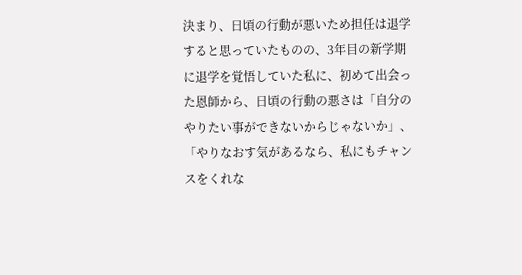決まり、日頃の行動が悪いため担任は退学すると思っていたものの、3年目の新学期に退学を覚悟していた私に、初めて出会った恩師から、日頃の行動の悪さは「自分のやりたい事ができないからじゃないか」、「やりなおす気があるなら、私にもチャンスをくれな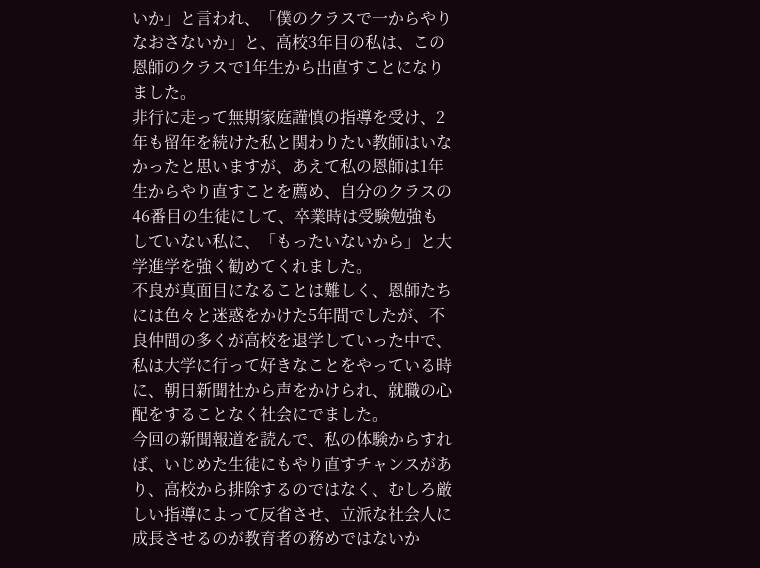いか」と言われ、「僕のクラスで一からやりなおさないか」と、高校3年目の私は、この恩師のクラスで1年生から出直すことになりました。
非行に走って無期家庭謹慎の指導を受け、2年も留年を続けた私と関わりたい教師はいなかったと思いますが、あえて私の恩師は1年生からやり直すことを薦め、自分のクラスの46番目の生徒にして、卒業時は受験勉強もしていない私に、「もったいないから」と大学進学を強く勧めてくれました。
不良が真面目になることは難しく、恩師たちには色々と迷惑をかけた5年間でしたが、不良仲間の多くが高校を退学していった中で、私は大学に行って好きなことをやっている時に、朝日新聞社から声をかけられ、就職の心配をすることなく社会にでました。
今回の新聞報道を読んで、私の体験からすれば、いじめた生徒にもやり直すチャンスがあり、高校から排除するのではなく、むしろ厳しい指導によって反省させ、立派な社会人に成長させるのが教育者の務めではないか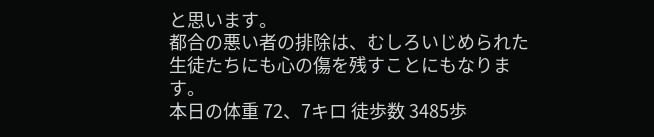と思います。
都合の悪い者の排除は、むしろいじめられた生徒たちにも心の傷を残すことにもなります。
本日の体重 72、7キロ 徒歩数 3485歩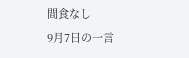間食なし
9月7日の一言